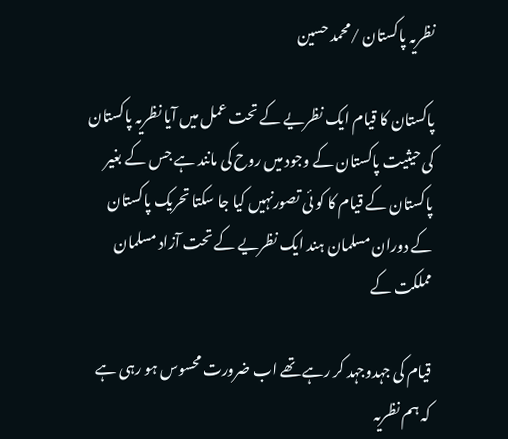نظریہ پاکستان /محمد حسین

پاکستان کا قیام ایک نظریے کے تحت عمل میں آیا نظریہ پاکستان کی حیثیت پاکستان کے وجود میں روح کی مانند ہے جس کے بغیر پاکستان کے قیام کا کو ئی تصورنہیں کیا جا سکتا تحریک پاکستان کے دوران مسلمان ہند ایک نظریے کے تحت آزاد مسلمان مملکت کے

قیام کی جہدوجہد کر رہے تھے اب ضرورت محسوس ہو رہی ہے کہ ہم نظریہ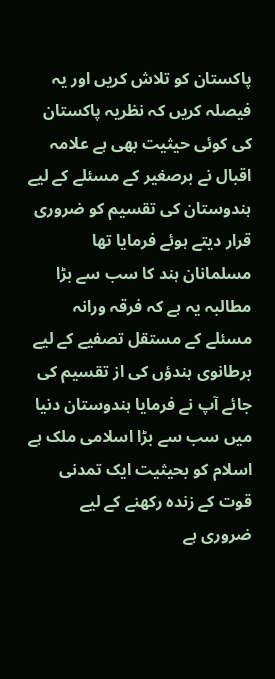پاکستان کو تلاش کریں اور یہ فیصلہ کریں کہ نظریہ پاکستان کی کوئی حیثیت بھی ہے علامہ اقبال نے برصغیر کے مسئلے کے لیے ہندوستان کی تقسیم کو ضروری قرار دیتے ہوئے فرمایا تھا مسلمانان ہند کا سب سے بڑا مطالبہ یہ ہے کہ فرقہ ورانہ مسئلے کے مستقل تصفیے کے لیے برطانوی ہندؤں کی از تقسیم کی جائے آپ نے فرمایا ہندوستان دنیا میں سب سے بڑا اسلامی ملک ہے اسلام کو بحیثیت ایک تمدنی قوت کے زندہ رکھنے کے لیے ضروری ہے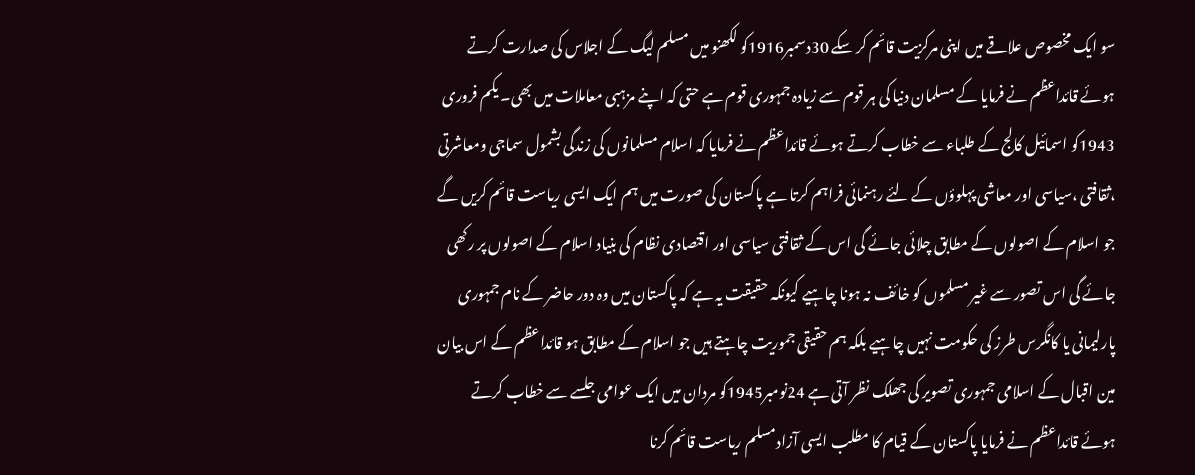سو ایک مخصوص علاقے میں اپنی مرکزیت قائم کر سکے 30دسمبر1916کو لکھنو میں مسلم لیگ کے اجلاس کی صدارت کرتے ہوئے قائداعظم نے فرمایا کے مسلمان دنیا کی ہر قوم سے زیادہ جمہوری قوم ہے حتی کہ اپنے مزہبی معاملات میں بھی۔ یکم فروری 1943کو اسمائیل کالج کے طلباء سے خطاب کرتے ہوئے قائداعظم نے فرمایا کہ اسلام مسلمانوں کی زندگی بشمول سماجی ومعاشرتی ،ثقافتی ،سیاسی اور معاشی پہلوؤں کے لئے رہنمائی فراہم کرتا ہے پاکستان کی صورت میں ہم ایک ایسی ریاست قائم کریں گے جو اسلام کے اصولوں کے مطابق چلائی جائے گی اس کے ثقافتی سیاسی اور اقتصادی نظام کی بنیاد اسلام کے اصولوں پر رکھی جائے گی اس تصور سے غیر مسلموں کو خائف نہ ہونا چاہیے کیونکہ حقیقت یہ ہے کہ پاکستان میں وہ دور حاضر کے نام جمہوری پارلیمانی یا کانگرس طرز کی حکومت نہیں چاہیے بلکہ ہم حقیقی جموریت چاہتے ہیں جو اسلام کے مطابق ہو قائداعظم کے اس بیان مین اقبال کے اسلامی جمہوری تصویر کی جھلک نظر آتی ہے 24نومبر1945کو مردان میں ایک عوامی جلسے سے خطاب کرتے ہوئے قائداعظم نے فرمایا پاکستان کے قیام کا مطلب ایسی آزادمسلم ریاست قائم کرنا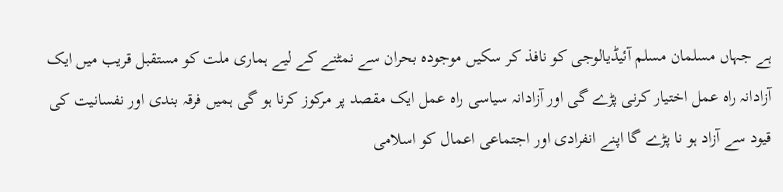ہے جہاں مسلمان مسلم آئیڈیالوجی کو نافذ کر سکیں موجودہ بحران سے نمٹنے کے لیے ہماری ملت کو مستقبل قریب میں ایک آزادانہ راہ عمل اختیار کرنی پڑے گی اور آزادانہ سیاسی راہ عمل ایک مقصد پر مرکوز کرنا ہو گی ہمیں فرقہ بندی اور نفسانیت کی قیود سے آزاد ہو نا پڑے گا اپنے انفرادی اور اجتماعی اعمال کو اسلامی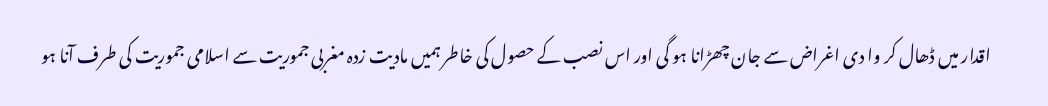اقدار میں ڈھال کر وا دی اغراض سے جان چھڑانا ہو گی اور اس نصب کے حصول کی خاطر ہمیں مادیت زدہ مغربی جموریت سے اسلامی جموریت کی طرف آنا ہو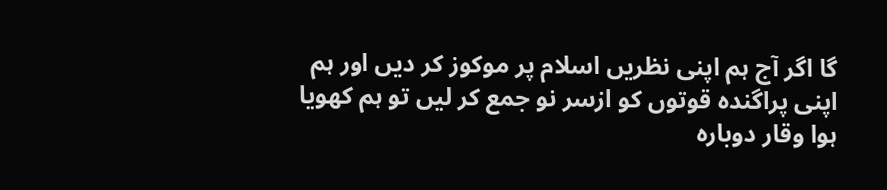گا اگر آج ہم اپنی نظریں اسلام پر موکوز کر دیں اور ہم اپنی پراگندہ قوتوں کو ازسر نو جمع کر لیں تو ہم کھویا ہوا وقار دوبارہ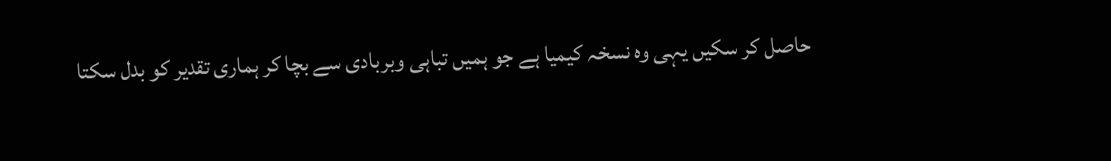حاصل کر سکیں یہی وہ نسخہ کیمیا ہے جو ہمیں تباہی وبربادی سے بچا کر ہماری تقدیر کو بدل سکتا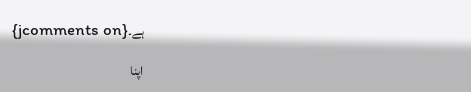ہے۔{jcomments on}

اپنا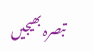تبصرہ بھیجیں